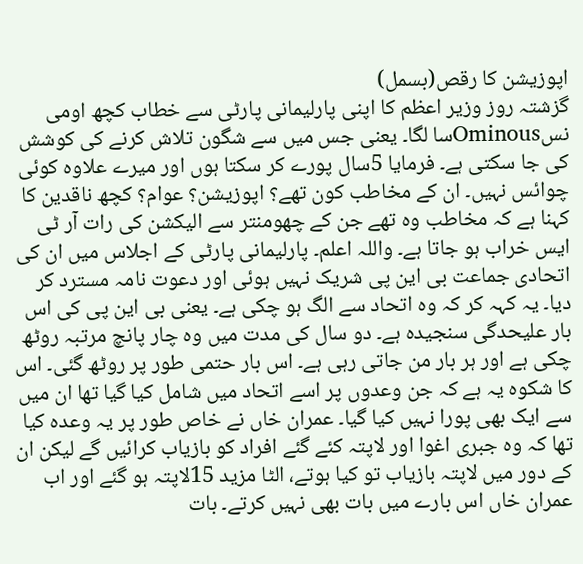اپوزیشن کا رقص(بسمل)
گزشتہ روز وزیر اعظم کا اپنی پارلیمانی پارٹی سے خطاب کچھ اومی نسOminousسا لگا۔ یعنی جس میں سے شگون تلاش کرنے کی کوشش کی جا سکتی ہے۔ فرمایا 5سال پورے کر سکتا ہوں اور میرے علاوہ کوئی چوائس نہیں۔ ان کے مخاطب کون تھے؟ اپوزیشن؟ عوام؟ کچھ ناقدین کا کہنا ہے کہ مخاطب وہ تھے جن کے چھومنتر سے الیکشن کی رات آر ٹی ایس خراب ہو جاتا ہے۔ واللہ اعلم۔ پارلیمانی پارٹی کے اجلاس میں ان کی اتحادی جماعت بی این پی شریک نہیں ہوئی اور دعوت نامہ مسترد کر دیا۔ یہ کہہ کر کہ وہ اتحاد سے الگ ہو چکی ہے۔ یعنی بی این پی کی اس بار علیحدگی سنجیدہ ہے۔ دو سال کی مدت میں وہ چار پانچ مرتبہ روٹھ چکی ہے اور ہر بار من جاتی رہی ہے۔ اس بار حتمی طور پر روٹھ گئی۔ اس کا شکوہ یہ ہے کہ جن وعدوں پر اسے اتحاد میں شامل کیا گیا تھا ان میں سے ایک بھی پورا نہیں کیا گیا۔ عمران خاں نے خاص طور پر یہ وعدہ کیا تھا کہ وہ جبری اغوا اور لاپتہ کئے گئے افراد کو بازیاب کرائیں گے لیکن ان کے دور میں لاپتہ بازیاب تو کیا ہوتے، الٹا مزید 15لاپتہ ہو گئے اور اب عمران خاں اس بارے میں بات بھی نہیں کرتے۔ بات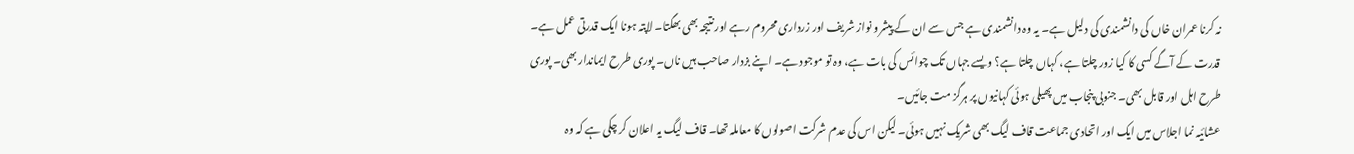نہ کرنا عمران خاں کی دانشمندی کی دلیل ہے۔ یہ وہ دانشمندی ہے جس سے ان کے پیشرو نواز شریف اور زرداری محروم رہے اور نتیجہ بھی بھگتا۔ لاپتہ ہونا ایک قدرتی عمل ہے۔ قدرت کے آگے کسی کا کیا زور چلتا ہے، کہاں چلتا ہے؟ ویسے جہاں تک چوائس کی بات ہے، وہ تو موجود ہے۔ اپنے بزدار صاحب ہیں ناں۔ پوری طرح ایماندار بھی۔ پوری طرح اہل اور قابل بھی۔ جنوبی پنجاب میں پھیلی ہوئی کہانیوں پر ہرگز مت جائیں۔
عشائیہ نما اجلاس میں ایک اور اتحادی جماعت قاف لیگ بھی شریک نہیں ہوئی۔ لیکن اس کی عدم شرکت اصولوں کا معاملہ تھا۔ قاف لیگ یہ اعلان کر چکی ہے کہ وہ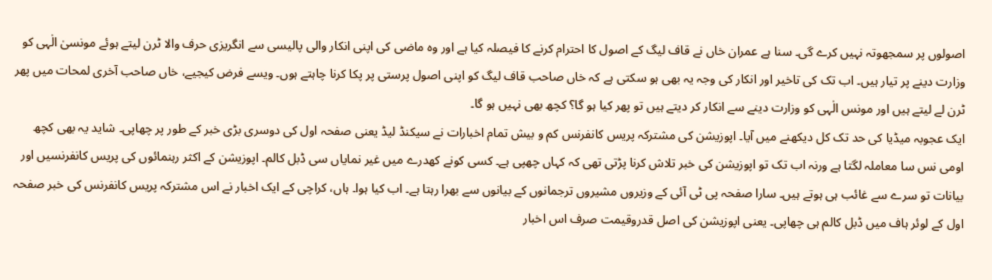اصولوں پر سمجھوتہ نہیں کرے گی۔ سنا ہے عمران خاں نے قاف لیگ کے اصول کا احترام کرنے کا فیصلہ کیا ہے اور وہ ماضی کی اپنی انکار والی پالیسی سے انگریزی حرف والا ٹرن لیتے ہوئے مونسیٰ الٰہی کو وزارت دینے پر تیار ہیں۔ اب تک کی تاخیر اور انکار کی وجہ یہ بھی ہو سکتی ہے کہ خاں صاحب قاف لیگ کو اپنی اصول پرستی پر پکا کرنا چاہتے ہوں۔ ویسے فرض کیجیے، خاں صاحب آخری لمحات میں پھر ٹرن لے لیتے ہیں اور مونس الٰہی کو وزارت دینے سے انکار کر دیتے ہیں تو پھر کیا ہو گا؟ کچھ بھی نہیں ہو گا۔
ایک عجوبہ میڈیا کی حد تک کل دیکھنے میں آیا۔ اپوزیشن کی مشترکہ پریس کانفرنس کم و بیش تمام اخبارات نے سیکنڈ لیڈ یعنی صفحہ اول کی دوسری بڑی خبر کے طور پر چھاپی۔ شاید یہ بھی کچھ اومی نس سا معاملہ لگتا ہے ورنہ اب تک تو اپوزیشن کی خبر تلاش کرنا پڑتی تھی کہ کہاں چھپی ہے۔ کسی کونے کھدرے میں غیر نمایاں سی ڈبل کالم۔ اپوزیشن کے اکثر رہنمائوں کی پریس کانفرنسیں اور بیانات تو سرے سے غائب ہی ہوتے ہیں۔ سارا صفحہ پی ٹی آئی کے وزیروں مشیروں ترجمانوں کے بیانوں سے بھرا رہتا ہے۔ اب کیا ہوا۔ ہاں، کراچی کے ایک اخبار نے اس مشترکہ پریس کانفرنس کی خبر صفحہ اول کے لوئر ہاف میں ڈبل کالم ہی چھاپی۔ یعنی اپوزیشن کی اصل قدروقیمت صرف اس اخبار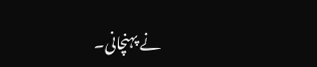نے پہنچانی۔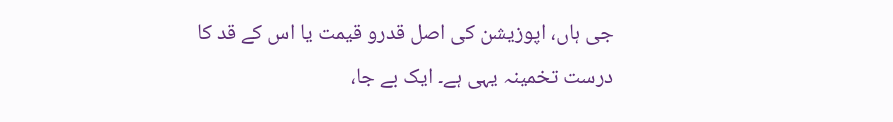جی ہاں، اپوزیشن کی اصل قدرو قیمت یا اس کے قد کا درست تخمینہ یہی ہے۔ ایک بے جا،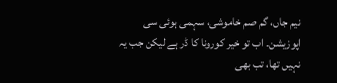نیم جاں، گم صم خاموشی، سہمی ہوئی سی اپوزیشن۔ اب تو خیر کورونا کا ڈر ہے لیکن جب یہ نہیں تھا، تب بھی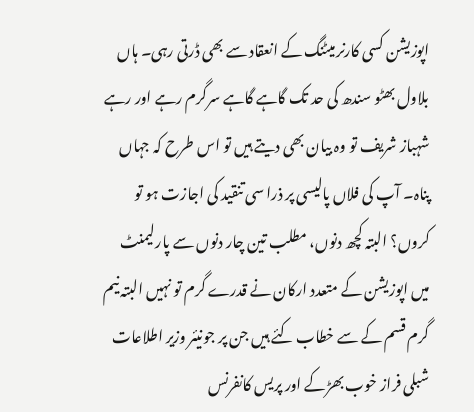اپوزیشن کسی کارنر میٹنگ کے انعقاد سے بھی ڈرتی رہی۔ ہاں بلاول بھٹو سندھ کی حد تک گاہے گاہے سرگرم رہے اور رہے شہباز شریف تو وہ بیان بھی دیتے ہیں تو اس طرح کہ جہاں پناہ۔ آپ کی فلاں پالیسی پر ذرا سی تنقید کی اجازت ہو تو کروں؟ البتہ کچھ دنوں، مطلب تین چار دنوں سے پارلیمنٹ میں اپوزیشن کے متعدد ارکان نے قدرے گرم تو نہیں البتہ نیم گرم قسم کے سے خطاب کئے ہیں جن پر جونیئر وزیر اطلاعات شبلی فراز خوب بھڑکے اور پریس کانفرنس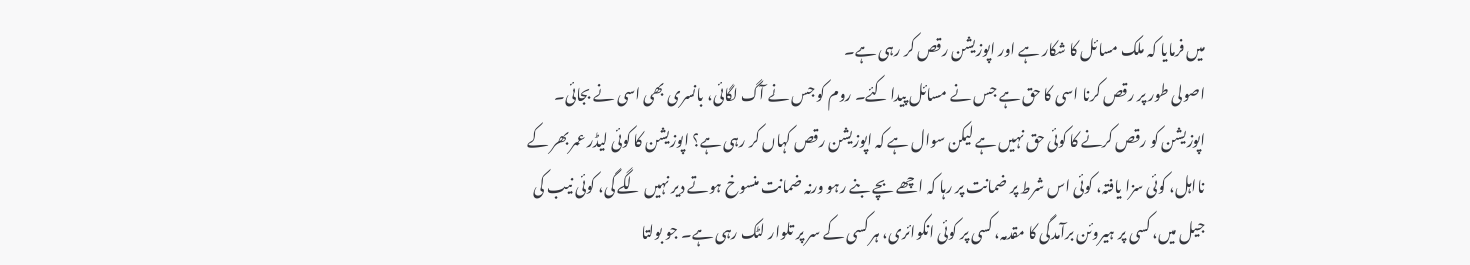میں فرمایا کہ ملک مسائل کا شکار ہے اور اپوزیشن رقص کر رہی ہے۔
اصولی طور پر رقص کرنا اسی کا حق ہے جس نے مسائل پیدا کئے۔ روم کو جس نے آگ لگائی، بانسری بھی اسی نے بجائی۔ اپوزیشن کو رقص کرنے کا کوئی حق نہیں ہے لیکن سوال ہے کہ اپوزیشن رقص کہاں کر رہی ہے؟ اپوزیشن کا کوئی لیڈر عمر بھر کے نااہل، کوئی سزا یافتہ، کوئی اس شرط پر ضمانت پر رہا کہ اچھے بچے بنے رہو ورنہ ضمانت منسوخ ہوتے دیر نہیں لگے گی، کوئی نیب کی جیل میں، کسی پر ہیروئن برآمدگی کا مقدمہ، کسی پر کوئی انکوائری، ہر کسی کے سر پر تلوار لٹک رہی ہے۔ جو بولتا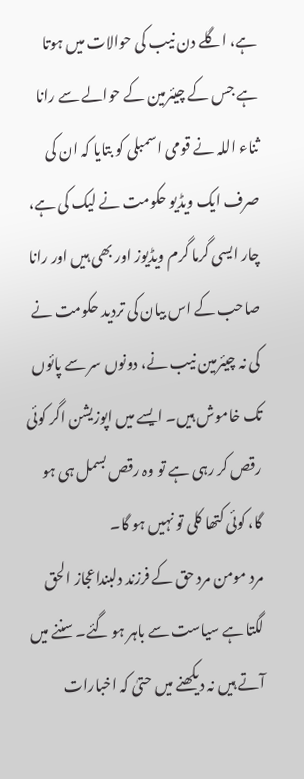ہے، اگلے دن نیب کی حوالات میں ہوتا ہے جس کے چیئرمین کے حوالے سے رانا ثناء اللہ نے قومی اسمبلی کو بتایا کہ ان کی صرف ایک ویڈیو حکومت نے لیک کی ہے، چار ایسی گرما گرم ویڈیوز اور بھی ہیں اور رانا صاحب کے اس بیان کی تردید حکومت نے کی نہ چیئرمین نیب نے، دونوں سر سے پائوں تک خاموش ہیں۔ ایسے میں اپوزیشن اگر کوئی رقص کر رہی ہے تو وہ رقص بسمل ہی ہو گا، کوئی کتھا کلی تو نہیں ہو گا۔
مرد مومن مرد حق کے فرزند دلبنداعجاز الحق لگتا ہے سیاست سے باہر ہو گئے۔ سننے میں آتے ہیں نہ دیکھنے میں حتیٰ کہ اخبارات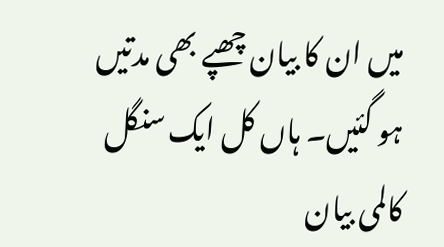میں ان کا بیان چھپے بھی مدتیں ہو گئیں۔ ہاں کل ایک سنگل کالمی بیان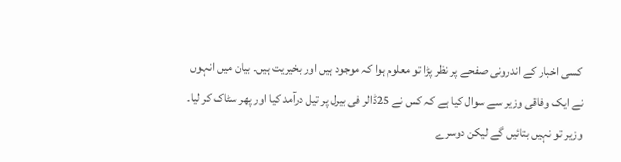کسی اخبار کے اندرونی صفحے پر نظر پڑا تو معلوم ہوا کہ موجود ہیں اور بخیریت ہیں۔ بیان میں انہوں نے ایک وفاقی وزیر سے سوال کیا ہے کہ کس نے 25ڈالر فی بیرل پر تیل درآمد کیا اور پھر سٹاک کر لیا۔ وزیر تو نہیں بتائیں گے لیکن دوسرے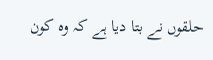حلقوں نے بتا دیا ہے کہ وہ کون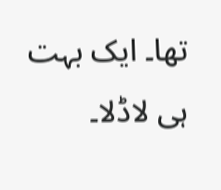تھا۔ ایک بہت ہی لاڈلا۔